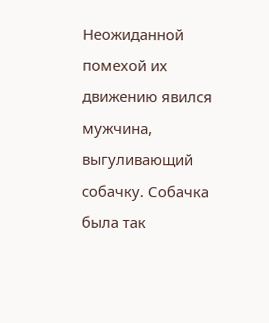Неожиданной помехой их движению явился мужчина, выгуливающий собачку. Собачка была так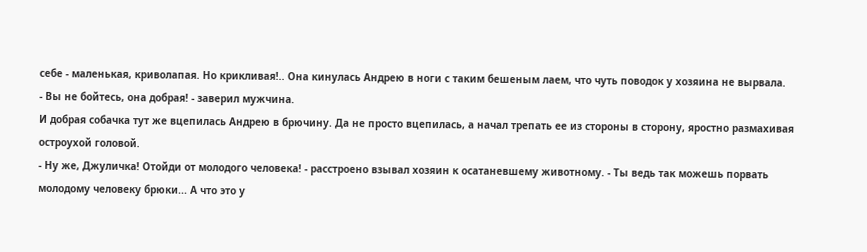себе - маленькая, криволапая. Но крикливая!.. Она кинулась Андрею в ноги с таким бешеным лаем, что чуть поводок у хозяина не вырвала.
- Вы не бойтесь, она добрая! - заверил мужчина.
И добрая собачка тут же вцепилась Андрею в брючину. Да не просто вцепилась, а начал трепать ее из стороны в сторону, яростно размахивая остроухой головой.
- Ну же, Джуличка! Отойди от молодого человека! - расстроено взывал хозяин к осатаневшему животному. - Ты ведь так можешь порвать молодому человеку брюки... А что это у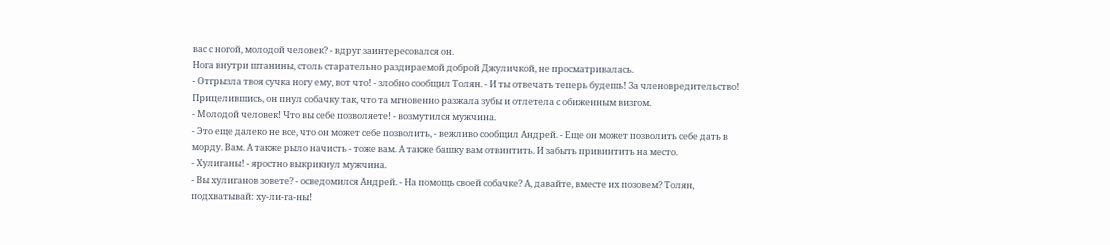вас с ногой, молодой человек? - вдруг заинтересовался он.
Нога внутри штанины, столь старательно раздираемой доброй Джуличкой, не просматривалась.
- Отгрызла твоя сучка ногу ему, вот что! - злобно сообщил Толян. - И ты отвечать теперь будешь! За членовредительство!
Прицелившись, он пнул собачку так, что та мгновенно разжала зубы и отлетела с обиженным визгом.
- Молодой человек! Что вы себе позволяете! - возмутился мужчина.
- Это еще далеко не все, что он может себе позволить, - вежливо сообщил Андрей. - Еще он может позволить себе дать в морду. Вам. А также рыло начисть - тоже вам. А также башку вам отвинтить. И забыть привинтить на место.
- Хулиганы! - яростно выкрикнул мужчина.
- Вы хулиганов зовете? - осведомился Андрей. - На помощь своей собачке? А, давайте, вместе их позовем? Толян, подхватывай: ху-ли-га-ны!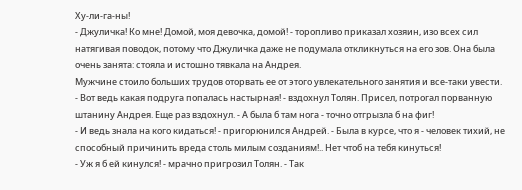Ху-ли-га-ны!
- Джуличка! Ко мне! Домой, моя девочка, домой! - торопливо приказал хозяин, изо всех сил натягивая поводок, потому что Джуличка даже не подумала откликнуться на его зов. Она была очень занята: стояла и истошно тявкала на Андрея.
Мужчине стоило больших трудов оторвать ее от этого увлекательного занятия и все-таки увести.
- Вот ведь какая подруга попалась настырная! - вздохнул Толян. Присел, потрогал порванную штанину Андрея. Еще раз вздохнул. - А была б там нога - точно отгрызла б на фиг!
- И ведь знала на кого кидаться! - пригорюнился Андрей. - Была в курсе, что я - человек тихий, не способный причинить вреда столь милым созданиям!.. Нет чтоб на тебя кинуться!
- Уж я б ей кинулся! - мрачно пригрозил Толян. - Так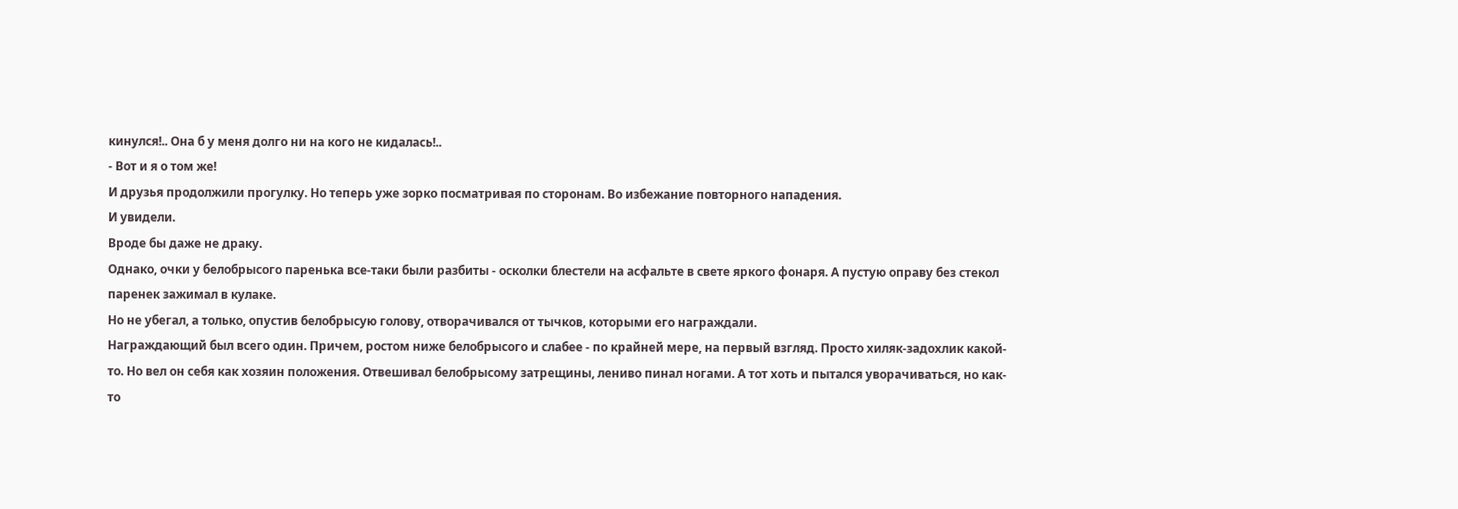кинулся!.. Она б у меня долго ни на кого не кидалась!..
- Вот и я о том же!
И друзья продолжили прогулку. Но теперь уже зорко посматривая по сторонам. Во избежание повторного нападения.
И увидели.
Вроде бы даже не драку.
Однако, очки у белобрысого паренька все-таки были разбиты - осколки блестели на асфальте в свете яркого фонаря. А пустую оправу без стекол паренек зажимал в кулаке.
Но не убегал, а только, опустив белобрысую голову, отворачивался от тычков, которыми его награждали.
Награждающий был всего один. Причем, ростом ниже белобрысого и слабее - по крайней мере, на первый взгляд. Просто хиляк-задохлик какой-то. Но вел он себя как хозяин положения. Отвешивал белобрысому затрещины, лениво пинал ногами. А тот хоть и пытался уворачиваться, но как-то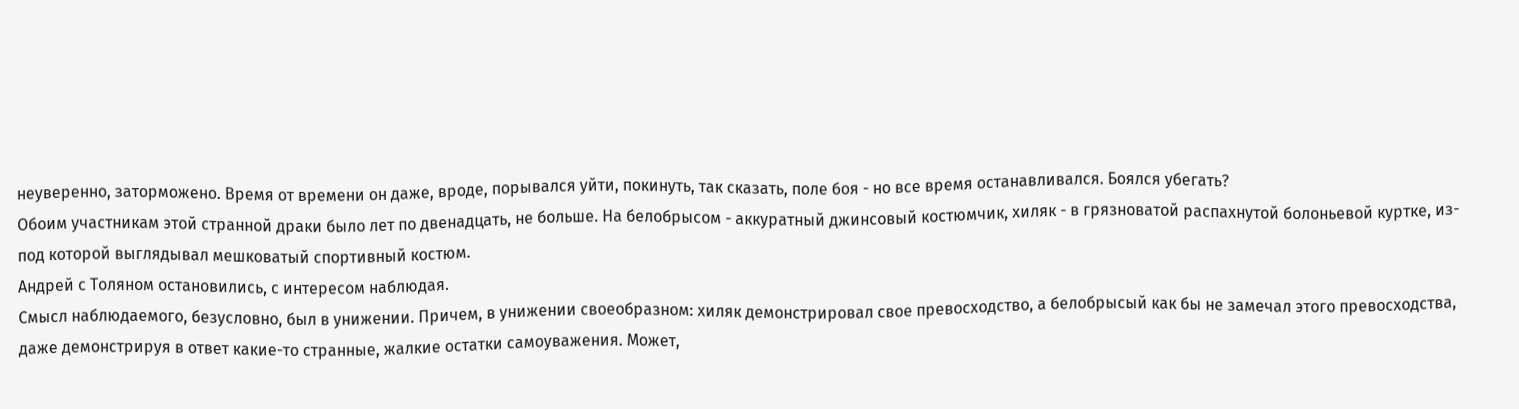неуверенно, заторможено. Время от времени он даже, вроде, порывался уйти, покинуть, так сказать, поле боя - но все время останавливался. Боялся убегать?
Обоим участникам этой странной драки было лет по двенадцать, не больше. На белобрысом - аккуратный джинсовый костюмчик, хиляк - в грязноватой распахнутой болоньевой куртке, из-под которой выглядывал мешковатый спортивный костюм.
Андрей с Толяном остановились, с интересом наблюдая.
Смысл наблюдаемого, безусловно, был в унижении. Причем, в унижении своеобразном: хиляк демонстрировал свое превосходство, а белобрысый как бы не замечал этого превосходства, даже демонстрируя в ответ какие-то странные, жалкие остатки самоуважения. Может,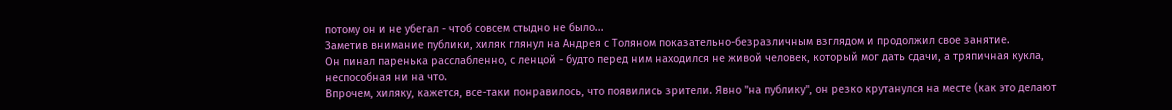потому он и не убегал - чтоб совсем стыдно не было...
Заметив внимание публики, хиляк глянул на Андрея с Толяном показательно-безразличным взглядом и продолжил свое занятие.
Он пинал паренька расслабленно, с ленцой - будто перед ним находился не живой человек, который мог дать сдачи, а тряпичная кукла, неспособная ни на что.
Впрочем, хиляку, кажется, все-таки понравилось, что появились зрители. Явно "на публику", он резко крутанулся на месте (как это делают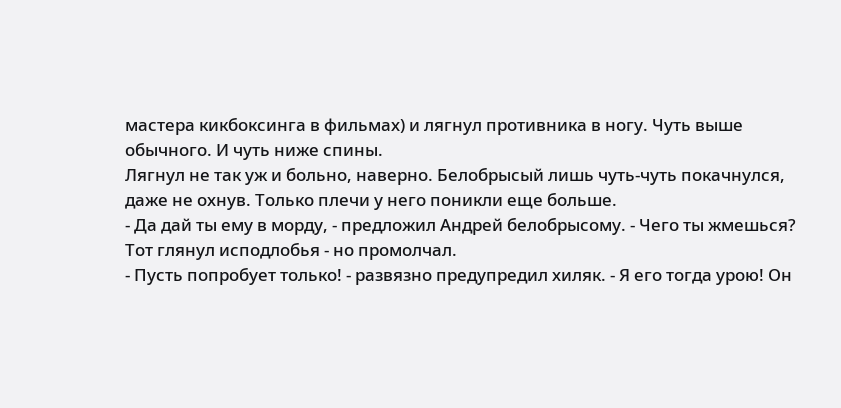мастера кикбоксинга в фильмах) и лягнул противника в ногу. Чуть выше обычного. И чуть ниже спины.
Лягнул не так уж и больно, наверно. Белобрысый лишь чуть-чуть покачнулся, даже не охнув. Только плечи у него поникли еще больше.
- Да дай ты ему в морду, - предложил Андрей белобрысому. - Чего ты жмешься?
Тот глянул исподлобья - но промолчал.
- Пусть попробует только! - развязно предупредил хиляк. - Я его тогда урою! Он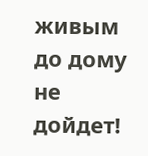живым до дому не дойдет!